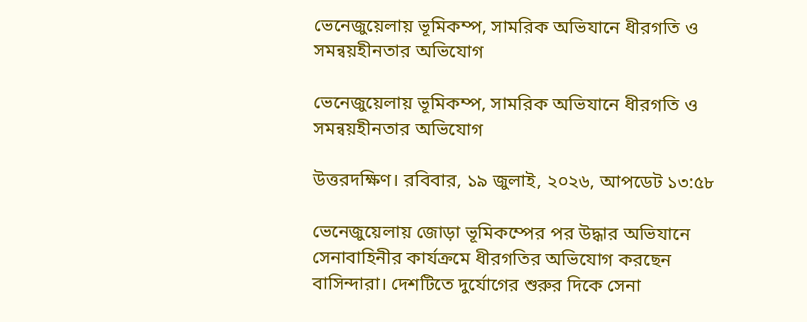ভেনেজুয়েলায় ভূমিকম্প, সামরিক অভিযানে ধীরগতি ও সমন্বয়হীনতার অভিযোগ

ভেনেজুয়েলায় ভূমিকম্প, সামরিক অভিযানে ধীরগতি ও সমন্বয়হীনতার অভিযোগ

উত্তরদক্ষিণ। রবিবার, ১৯ জুলাই, ২০২৬, আপডেট ১৩:৫৮

ভেনেজুয়েলায় জোড়া ভূমিকম্পের পর উদ্ধার অভিযানে সেনাবাহিনীর কার্যক্রমে ধীরগতির অভিযোগ করছেন বাসিন্দারা। দেশটিতে দুর্যোগের শুরুর দিকে সেনা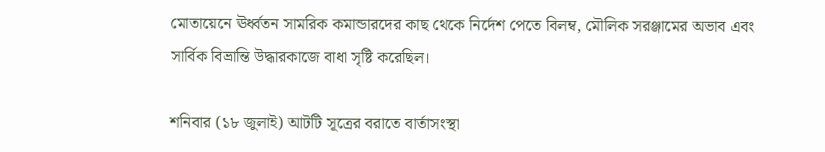মোতায়েনে ঊর্ধ্বতন সামরিক কমান্ডারদের কাছ থেকে নির্দেশ পেতে বিলম্ব, মৌলিক সরঞ্জামের অভাব এবং সার্বিক বিভ্রান্তি উদ্ধারকাজে বাধা সৃষ্টি করেছিল।

শনিবার (১৮ জুলাই) আটটি সূত্রের বরাতে বার্তাসংস্থা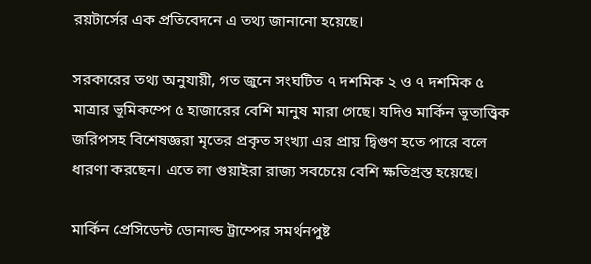রয়টার্সের এক প্রতিবেদনে এ তথ্য জানানো হয়েছে।

সরকারের তথ্য অনুযায়ী, গত জুনে সংঘটিত ৭ দশমিক ২ ও ৭ দশমিক ৫ মাত্রার ভূমিকম্পে ৫ হাজারের বেশি মানুষ মারা গেছে। যদিও মার্কিন ভূতাত্ত্বিক জরিপসহ বিশেষজ্ঞরা মৃতের প্রকৃত সংখ্যা এর প্রায় দ্বিগুণ হতে পারে বলে ধারণা করছেন। এতে লা গুয়াইরা রাজ্য সবচেয়ে বেশি ক্ষতিগ্রস্ত হয়েছে।

মার্কিন প্রেসিডেন্ট ডোনাল্ড ট্রাম্পের সমর্থনপুষ্ট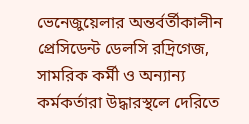ভেনেজুয়েলার অন্তর্বর্তীকালীন প্রেসিডেন্ট ডেলসি রদ্রিগেজ, সামরিক কর্মী ও অন্যান্য কর্মকর্তারা উদ্ধারস্থলে দেরিতে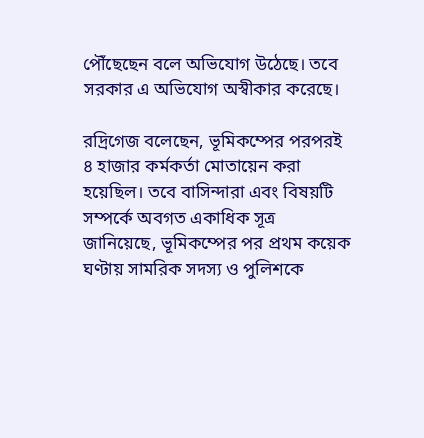পৌঁছেছেন বলে অভিযোগ উঠেছে। তবে সরকার এ অভিযোগ অস্বীকার করেছে।

রদ্রিগেজ বলেছেন, ভূমিকম্পের পরপরই ৪ হাজার কর্মকর্তা মোতায়েন করা হয়েছিল। তবে বাসিন্দারা এবং বিষয়টি সম্পর্কে অবগত একাধিক সূত্র জানিয়েছে, ভূমিকম্পের পর প্রথম কয়েক ঘণ্টায় সামরিক সদস্য ও পুলিশকে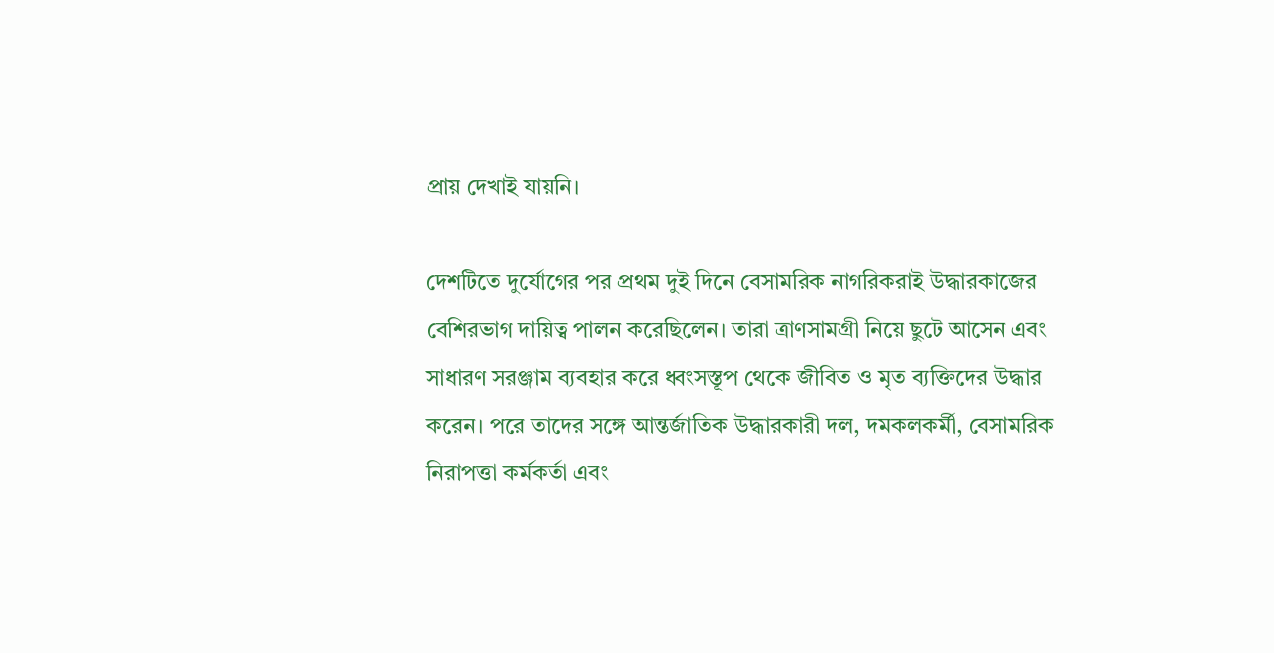প্রায় দেখাই যায়নি।

দেশটিতে দুর্যোগের পর প্রথম দুই দিনে বেসামরিক নাগরিকরাই উদ্ধারকাজের বেশিরভাগ দায়িত্ব পালন করেছিলেন। তারা ত্রাণসামগ্রী নিয়ে ছুটে আসেন এবং সাধারণ সরঞ্জাম ব্যবহার করে ধ্বংসস্তূপ থেকে জীবিত ও মৃত ব্যক্তিদের উদ্ধার করেন। পরে তাদের সঙ্গে আন্তর্জাতিক উদ্ধারকারী দল, দমকলকর্মী, বেসামরিক নিরাপত্তা কর্মকর্তা এবং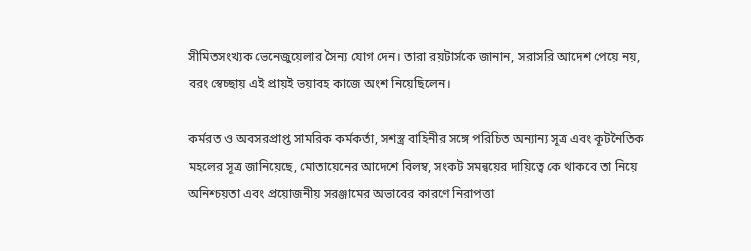সীমিতসংখ্যক ভেনেজুয়েলার সৈন্য যোগ দেন। তারা রয়টার্সকে জানান, সরাসরি আদেশ পেয়ে নয়, বরং স্বেচ্ছায় এই প্রায়ই ভয়াবহ কাজে অংশ নিয়েছিলেন।

কর্মরত ও অবসরপ্রাপ্ত সামরিক কর্মকর্তা, সশস্ত্র বাহিনীর সঙ্গে পরিচিত অন্যান্য সূত্র এবং কূটনৈতিক মহলের সূত্র জানিয়েছে, মোতায়েনের আদেশে বিলম্ব, সংকট সমন্বয়ের দায়িত্বে কে থাকবে তা নিয়ে অনিশ্চয়তা এবং প্রয়োজনীয় সরঞ্জামের অভাবের কারণে নিরাপত্তা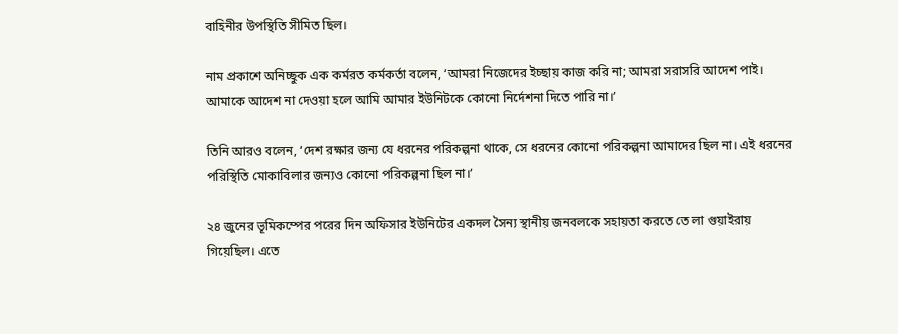বাহিনীর উপস্থিতি সীমিত ছিল।

নাম প্রকাশে অনিচ্ছুক এক কর্মরত কর্মকর্তা বলেন, ‘আমরা নিজেদের ইচ্ছায় কাজ করি না; আমরা সরাসরি আদেশ পাই। আমাকে আদেশ না দেওয়া হলে আমি আমার ইউনিটকে কোনো নির্দেশনা দিতে পারি না।’

তিনি আরও বলেন, ‘দেশ রক্ষার জন্য যে ধরনের পরিকল্পনা থাকে, সে ধরনের কোনো পরিকল্পনা আমাদের ছিল না। এই ধরনের পরিস্থিতি মোকাবিলার জন্যও কোনো পরিকল্পনা ছিল না।’

২৪ জুনের ভূমিকম্পের পরের দিন অফিসার ইউনিটের একদল সৈন্য স্থানীয় জনবলকে সহায়তা করতে তে লা গুয়াইরায় গিয়েছিল। এতে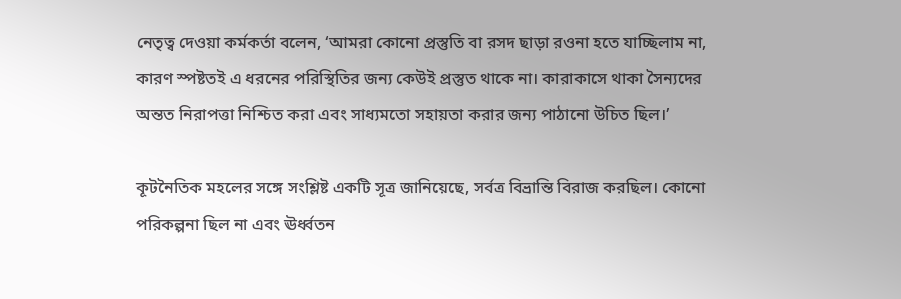নেতৃত্ব দেওয়া কর্মকর্তা বলেন, ‘আমরা কোনো প্রস্তুতি বা রসদ ছাড়া রওনা হতে যাচ্ছিলাম না, কারণ স্পষ্টতই এ ধরনের পরিস্থিতির জন্য কেউই প্রস্তুত থাকে না। কারাকাসে থাকা সৈন্যদের অন্তত নিরাপত্তা নিশ্চিত করা এবং সাধ্যমতো সহায়তা করার জন্য পাঠানো উচিত ছিল।’

কূটনৈতিক মহলের সঙ্গে সংশ্লিষ্ট একটি সূত্র জানিয়েছে, সর্বত্র বিভ্রান্তি বিরাজ করছিল। কোনো পরিকল্পনা ছিল না এবং ঊর্ধ্বতন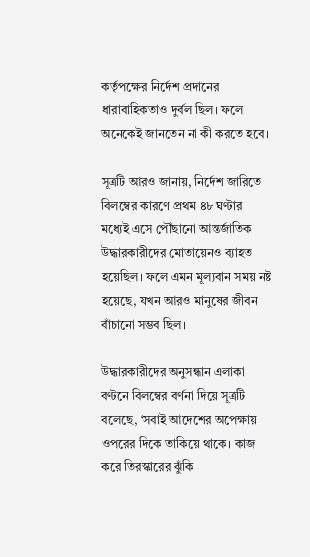কর্তৃপক্ষের নির্দেশ প্রদানের ধারাবাহিকতাও দুর্বল ছিল। ফলে অনেকেই জানতেন না কী করতে হবে।

সূত্রটি আরও জানায়, নির্দেশ জারিতে বিলম্বের কারণে প্রথম ৪৮ ঘণ্টার মধ্যেই এসে পৌঁছানো আন্তর্জাতিক উদ্ধারকারীদের মোতায়েনও ব্যাহত হয়েছিল। ফলে এমন মূল্যবান সময় নষ্ট হয়েছে, যখন আরও মানুষের জীবন বাঁচানো সম্ভব ছিল।

উদ্ধারকারীদের অনুসন্ধান এলাকা বণ্টনে বিলম্বের বর্ণনা দিয়ে সূত্রটি বলেছে, ‘সবাই আদেশের অপেক্ষায় ওপরের দিকে তাকিয়ে থাকে। কাজ করে তিরস্কারের ঝুঁকি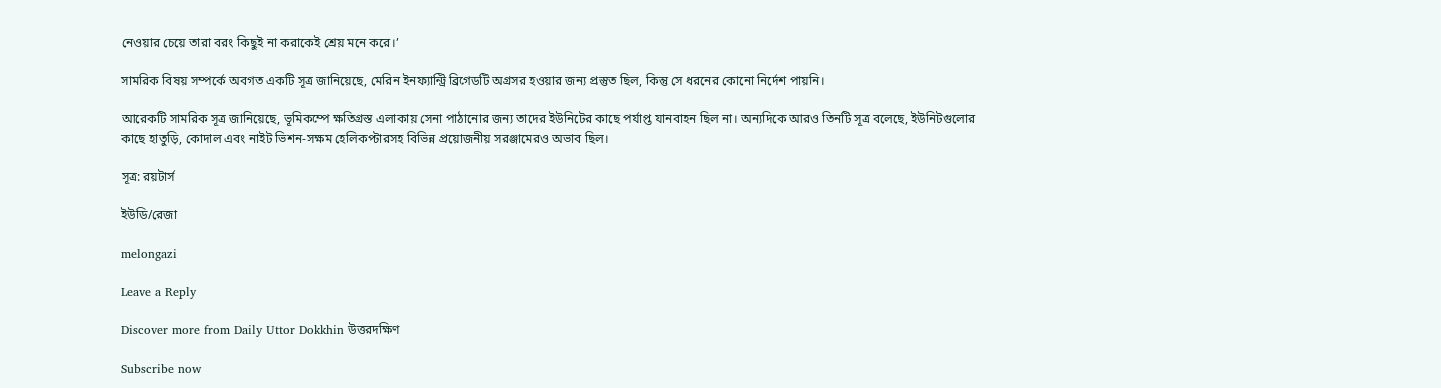নেওয়ার চেয়ে তারা বরং কিছুই না করাকেই শ্রেয় মনে করে।’

সামরিক বিষয় সম্পর্কে অবগত একটি সূত্র জানিয়েছে, মেরিন ইনফ্যান্ট্রি ব্রিগেডটি অগ্রসর হওয়ার জন্য প্রস্তুত ছিল, কিন্তু সে ধরনের কোনো নির্দেশ পায়নি।

আরেকটি সামরিক সূত্র জানিয়েছে, ভূমিকম্পে ক্ষতিগ্রস্ত এলাকায় সেনা পাঠানোর জন্য তাদের ইউনিটের কাছে পর্যাপ্ত যানবাহন ছিল না। অন্যদিকে আরও তিনটি সূত্র বলেছে, ইউনিটগুলোর কাছে হাতুড়ি, কোদাল এবং নাইট ভিশন-সক্ষম হেলিকপ্টারসহ বিভিন্ন প্রয়োজনীয় সরঞ্জামেরও অভাব ছিল।

সূত্র: রয়টার্স

ইউডি/রেজা

melongazi

Leave a Reply

Discover more from Daily Uttor Dokkhin উত্তরদক্ষিণ

Subscribe now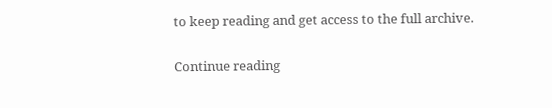to keep reading and get access to the full archive.

Continue reading